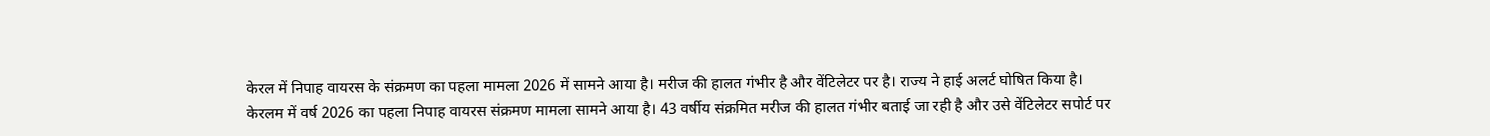केरल में निपाह वायरस के संक्रमण का पहला मामला 2026 में सामने आया है। मरीज की हालत गंभीर है और वेंटिलेटर पर है। राज्य ने हाई अलर्ट घोषित किया है।
केरलम में वर्ष 2026 का पहला निपाह वायरस संक्रमण मामला सामने आया है। 43 वर्षीय संक्रमित मरीज की हालत गंभीर बताई जा रही है और उसे वेंटिलेटर सपोर्ट पर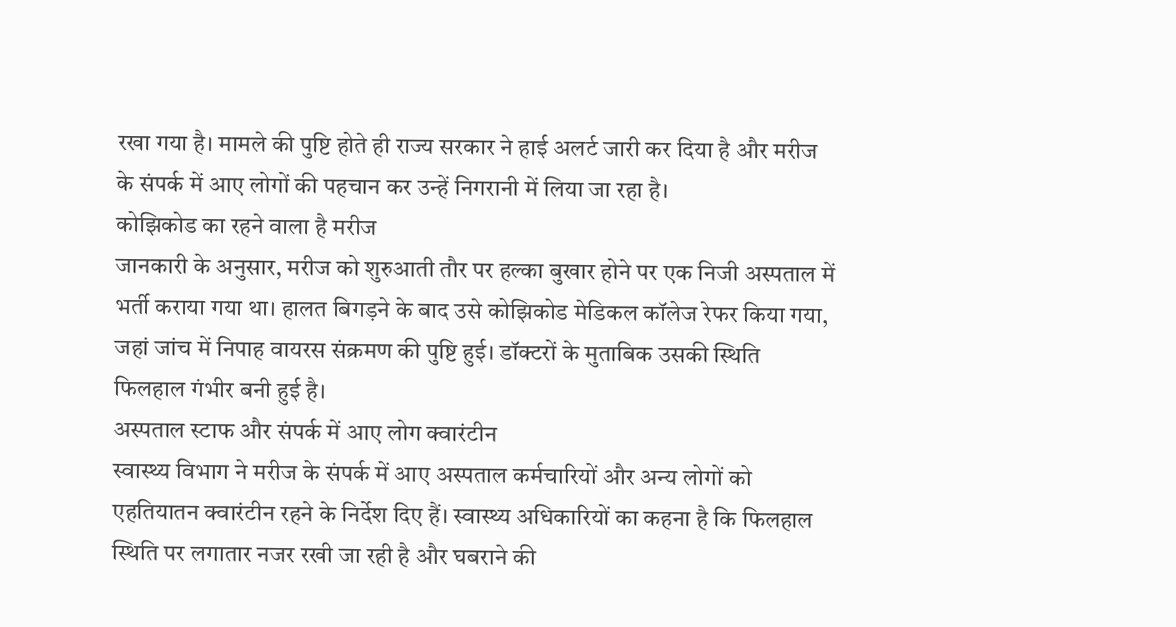रखा गया है। मामले की पुष्टि होते ही राज्य सरकार ने हाई अलर्ट जारी कर दिया है और मरीज के संपर्क में आए लोगों की पहचान कर उन्हें निगरानी में लिया जा रहा है।
कोझिकोड का रहने वाला है मरीज
जानकारी के अनुसार, मरीज को शुरुआती तौर पर हल्का बुखार होने पर एक निजी अस्पताल में भर्ती कराया गया था। हालत बिगड़ने के बाद उसे कोझिकोड मेडिकल कॉलेज रेफर किया गया, जहां जांच में निपाह वायरस संक्रमण की पुष्टि हुई। डॉक्टरों के मुताबिक उसकी स्थिति फिलहाल गंभीर बनी हुई है।
अस्पताल स्टाफ और संपर्क में आए लोग क्वारंटीन
स्वास्थ्य विभाग ने मरीज के संपर्क में आए अस्पताल कर्मचारियों और अन्य लोगों को एहतियातन क्वारंटीन रहने के निर्देश दिए हैं। स्वास्थ्य अधिकारियों का कहना है कि फिलहाल स्थिति पर लगातार नजर रखी जा रही है और घबराने की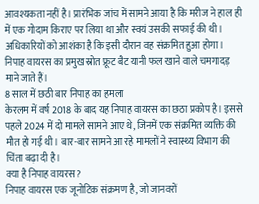आवश्यकता नहीं है। प्रारंभिक जांच में सामने आया है कि मरीज ने हाल ही में एक गोदाम किराए पर लिया था और स्वयं उसकी सफाई की थी। अधिकारियों को आशंका है कि इसी दौरान वह संक्रमित हुआ होगा। निपाह वायरस का प्रमुख स्रोत फ्रूट बैट यानी फल खाने वाले चमगादड़ माने जाते हैं।
8 साल में छठी बार निपाह का हमला
केरलम में वर्ष 2018 के बाद यह निपाह वायरस का छठा प्रकोप है। इससे पहले 2024 में दो मामले सामने आए थे, जिनमें एक संक्रमित व्यक्ति की मौत हो गई थी। बार-बार सामने आ रहे मामलों ने स्वास्थ्य विभाग की चिंता बढ़ा दी है।
क्या है निपाह वायरस?
निपाह वायरस एक जूनोटिक संक्रमण है, जो जानवरों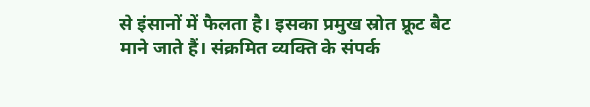से इंसानों में फैलता है। इसका प्रमुख स्रोत फ्रूट बैट माने जाते हैं। संक्रमित व्यक्ति के संपर्क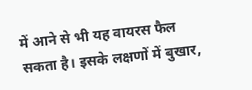में आने से भी यह वायरस फैल सकता है। इसके लक्षणों में बुखार,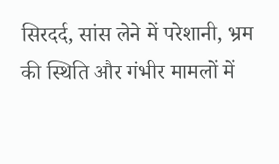सिरदर्द, सांस लेने में परेशानी, भ्रम की स्थिति और गंभीर मामलों में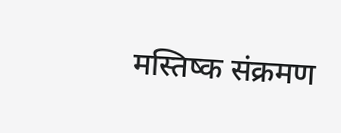मस्तिष्क संक्रमण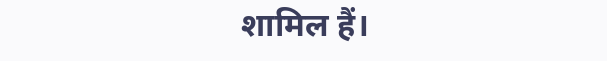शामिल हैं।